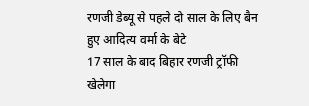रणजी डेब्यू से पहले दो साल के लिए बैन हुए आदित्य वर्मा के बेटे
17 साल के बाद बिहार रणजी ट्रॉफी खेलेगा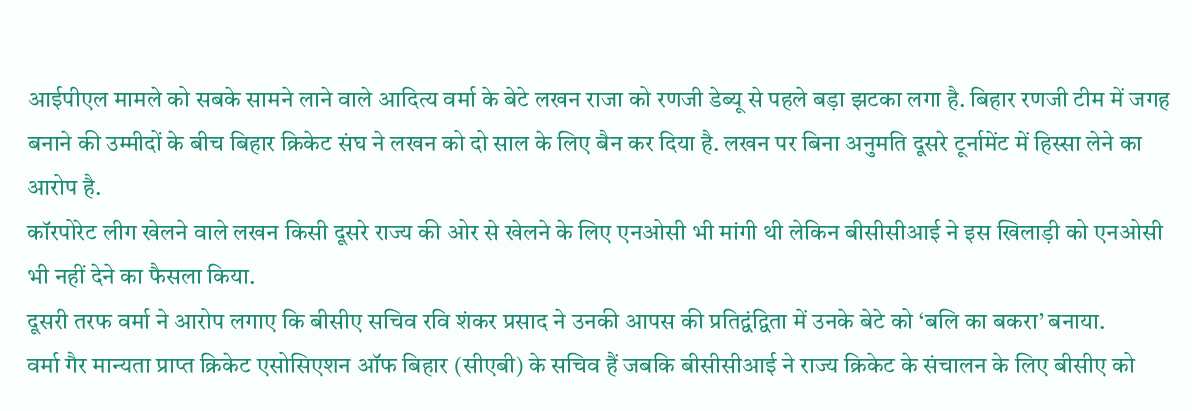आईपीएल मामले को सबके सामने लाने वाले आदित्य वर्मा के बेटे लखन राजा को रणजी डेब्यू से पहले बड़ा झटका लगा है. बिहार रणजी टीम में जगह बनाने की उम्मीदों के बीच बिहार क्रिकेट संघ ने लखन को दो साल के लिए बैन कर दिया है. लखन पर बिना अनुमति दूसरे टूर्नामेंट में हिस्सा लेने का आरोप है.
कॉरपोरेट लीग खेलने वाले लखन किसी दूसरे राज्य की ओर से खेलने के लिए एनओसी भी मांगी थी लेकिन बीसीसीआई ने इस खिलाड़ी को एनओसी भी नहीं देने का फैसला किया.
दूसरी तरफ वर्मा ने आरोप लगाए कि बीसीए सचिव रवि शंकर प्रसाद ने उनकी आपस की प्रतिद्वंद्विता में उनके बेटे को ‘बलि का बकरा’ बनाया.
वर्मा गैर मान्यता प्राप्त क्रिकेट एसोसिएशन ऑफ बिहार (सीएबी) के सचिव हैं जबकि बीसीसीआई ने राज्य क्रिकेट के संचालन के लिए बीसीए को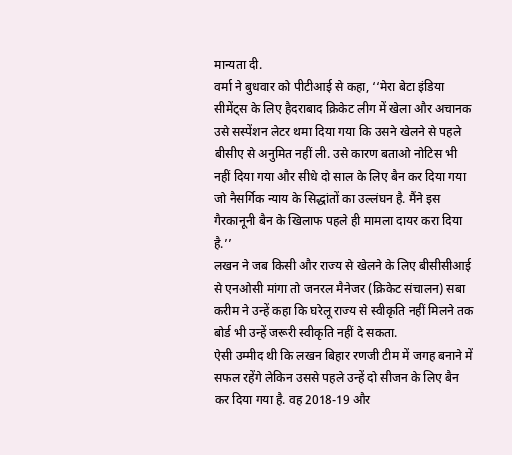मान्यता दी.
वर्मा ने बुधवार को पीटीआई से कहा, ‘‘मेरा बेटा इंडिया सीमेंट्स के लिए हैदराबाद क्रिकेट लीग में खेला और अचानक उसे सस्पेंशन लेटर थमा दिया गया कि उसने खेलने से पहले बीसीए से अनुमित नहीं ली. उसे कारण बताओ नोटिस भी नहीं दिया गया और सीधे दो साल के लिए बैन कर दिया गया जो नैसर्गिक न्याय के सिद्धांतों का उल्लंघन है. मैंने इस गैरकानूनी बैन के खिलाफ पहले ही मामला दायर करा दिया है.’’
लखन ने जब किसी और राज्य से खेलने के लिए बीसीसीआई से एनओसी मांगा तो जनरल मैनेजर (क्रिकेट संचालन) सबा करीम ने उन्हें कहा कि घरेलू राज्य से स्वीकृति नहीं मिलने तक बोर्ड भी उन्हें जरूरी स्वीकृति नहीं दे सकता.
ऐसी उम्मीद थी कि लखन बिहार रणजी टीम में जगह बनाने में सफल रहेंगे लेकिन उससे पहले उन्हें दो सीजन के लिए बैन कर दिया गया है. वह 2018-19 और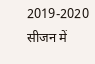2019-2020 सीजन में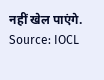नहीं खेल पाएंगे.
Source: IOCL